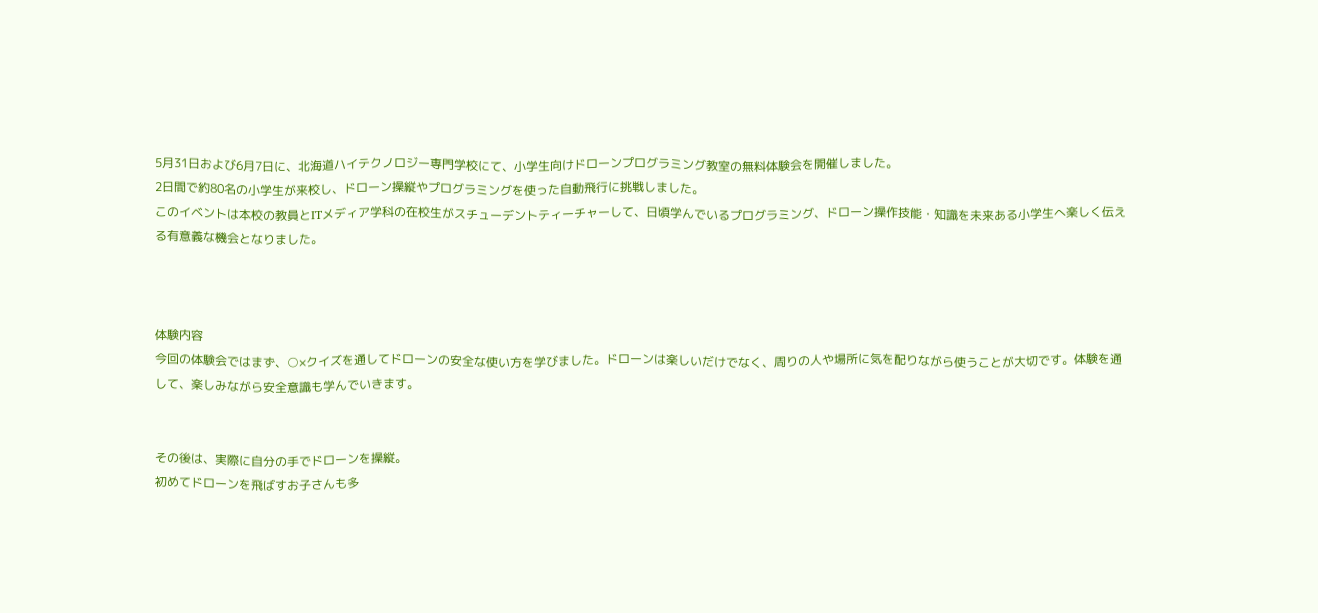5月31日および6月7日に、北海道ハイテクノロジー専門学校にて、小学生向けドローンプログラミング教室の無料体験会を開催しました。
2日間で約80名の小学生が来校し、ドローン操縦やプログラミングを使った自動飛行に挑戦しました。
このイベントは本校の教員とITメディア学科の在校生がスチューデントティーチャーして、日頃学んでいるプログラミング、ドローン操作技能・知識を未来ある小学生へ楽しく伝える有意義な機会となりました。



体験内容
今回の体験会ではまず、○×クイズを通してドローンの安全な使い方を学びました。ドローンは楽しいだけでなく、周りの人や場所に気を配りながら使うことが大切です。体験を通して、楽しみながら安全意識も学んでいきます。


その後は、実際に自分の手でドローンを操縦。
初めてドローンを飛ばすお子さんも多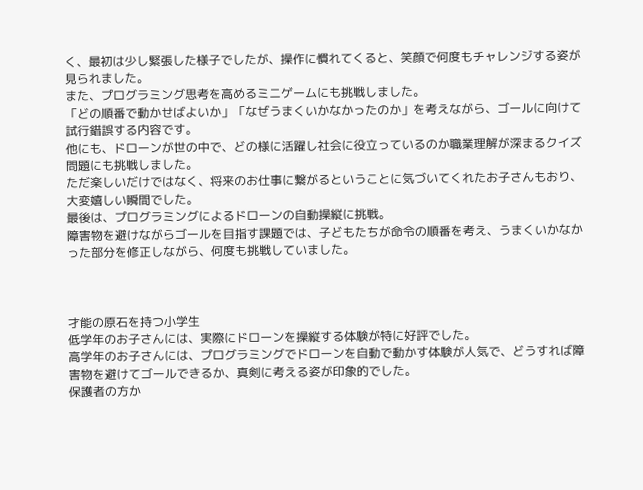く、最初は少し緊張した様子でしたが、操作に慣れてくると、笑顔で何度もチャレンジする姿が見られました。
また、プログラミング思考を高めるミニゲームにも挑戦しました。
「どの順番で動かせばよいか」「なぜうまくいかなかったのか」を考えながら、ゴールに向けて試行錯誤する内容です。
他にも、ドローンが世の中で、どの様に活躍し社会に役立っているのか職業理解が深まるクイズ問題にも挑戦しました。
ただ楽しいだけではなく、将来のお仕事に繋がるということに気づいてくれたお子さんもおり、大変嬉しい瞬間でした。
最後は、プログラミングによるドローンの自動操縦に挑戦。
障害物を避けながらゴールを目指す課題では、子どもたちが命令の順番を考え、うまくいかなかった部分を修正しながら、何度も挑戦していました。



才能の原石を持つ小学生
低学年のお子さんには、実際にドローンを操縦する体験が特に好評でした。
高学年のお子さんには、プログラミングでドローンを自動で動かす体験が人気で、どうすれば障害物を避けてゴールできるか、真剣に考える姿が印象的でした。
保護者の方か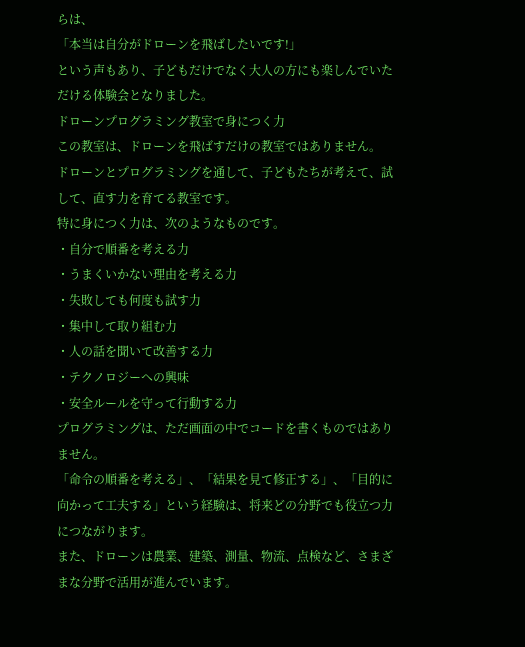らは、
「本当は自分がドローンを飛ばしたいです!」
という声もあり、子どもだけでなく大人の方にも楽しんでいただける体験会となりました。
ドローンプログラミング教室で身につく力
この教室は、ドローンを飛ばすだけの教室ではありません。
ドローンとプログラミングを通して、子どもたちが考えて、試して、直す力を育てる教室です。
特に身につく力は、次のようなものです。
・自分で順番を考える力
・うまくいかない理由を考える力
・失敗しても何度も試す力
・集中して取り組む力
・人の話を聞いて改善する力
・テクノロジーへの興味
・安全ルールを守って行動する力
プログラミングは、ただ画面の中でコードを書くものではありません。
「命令の順番を考える」、「結果を見て修正する」、「目的に向かって工夫する」という経験は、将来どの分野でも役立つ力につながります。
また、ドローンは農業、建築、測量、物流、点検など、さまざまな分野で活用が進んでいます。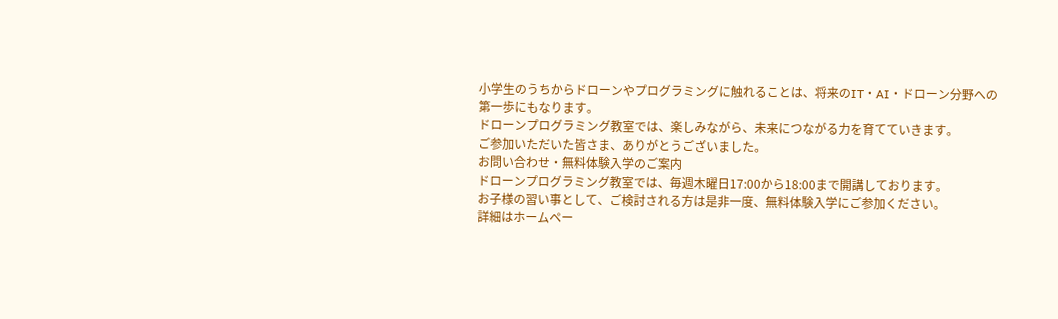小学生のうちからドローンやプログラミングに触れることは、将来のIT・AI・ドローン分野への第一歩にもなります。
ドローンプログラミング教室では、楽しみながら、未来につながる力を育てていきます。
ご参加いただいた皆さま、ありがとうございました。
お問い合わせ・無料体験入学のご案内
ドローンプログラミング教室では、毎週木曜日17:00から18:00まで開講しております。
お子様の習い事として、ご検討される方は是非一度、無料体験入学にご参加ください。
詳細はホームペー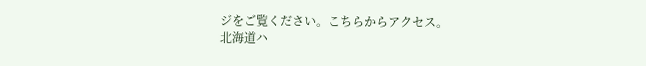ジをご覧ください。こちらからアクセス。
北海道ハ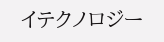イテクノロジー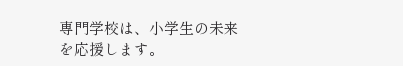専門学校は、小学生の未来を応援します。